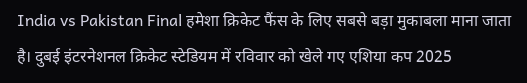India vs Pakistan Final हमेशा क्रिकेट फैंस के लिए सबसे बड़ा मुकाबला माना जाता है। दुबई इंटरनेशनल क्रिकेट स्टेडियम में रविवार को खेले गए एशिया कप 2025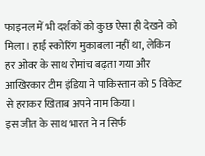फाइनल में भी दर्शकों को कुछ ऐसा ही देखने को मिला। हाई स्कोरिंग मुकाबला नहीं था, लेकिन हर ओवर के साथ रोमांच बढ़ता गया और आखिरकार टीम इंडिया ने पाकिस्तान को 5 विकेट से हराकर खिताब अपने नाम किया।
इस जीत के साथ भारत ने न सिर्फ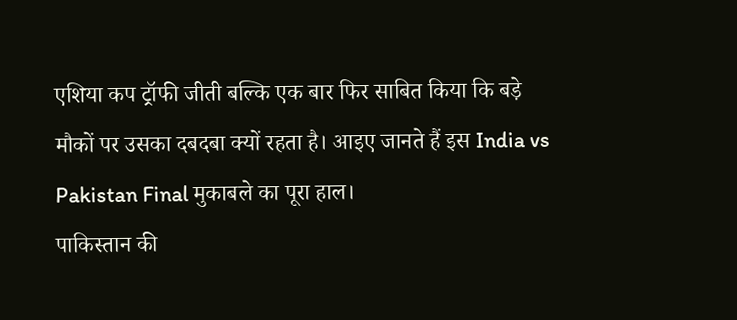एशिया कप ट्रॉफी जीती बल्कि एक बार फिर साबित किया कि बड़े मौकों पर उसका दबदबा क्यों रहता है। आइए जानते हैं इस India vs Pakistan Final मुकाबले का पूरा हाल।
पाकिस्तान की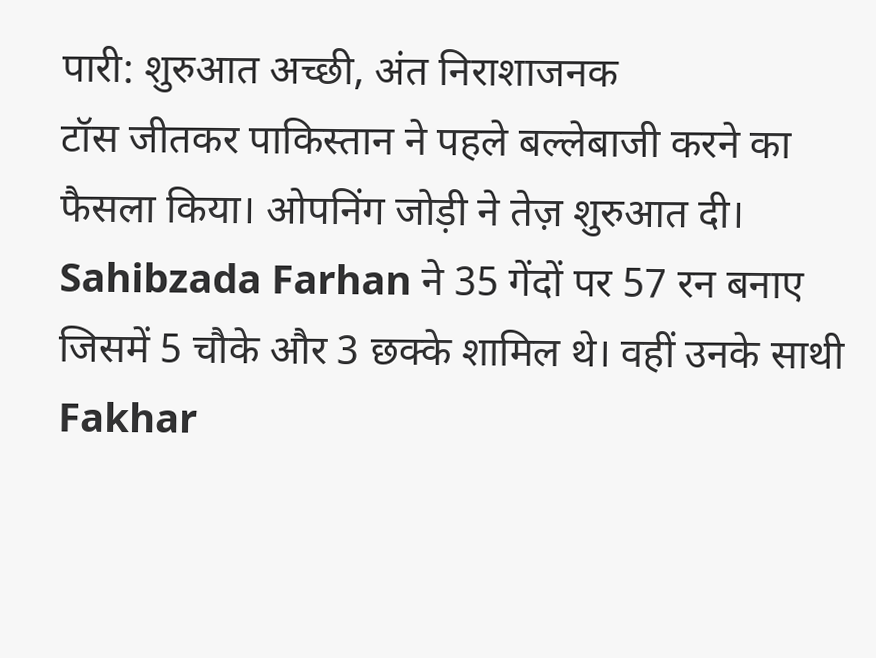पारी: शुरुआत अच्छी, अंत निराशाजनक
टॉस जीतकर पाकिस्तान ने पहले बल्लेबाजी करने का फैसला किया। ओपनिंग जोड़ी ने तेज़ शुरुआत दी। Sahibzada Farhan ने 35 गेंदों पर 57 रन बनाए जिसमें 5 चौके और 3 छक्के शामिल थे। वहीं उनके साथी Fakhar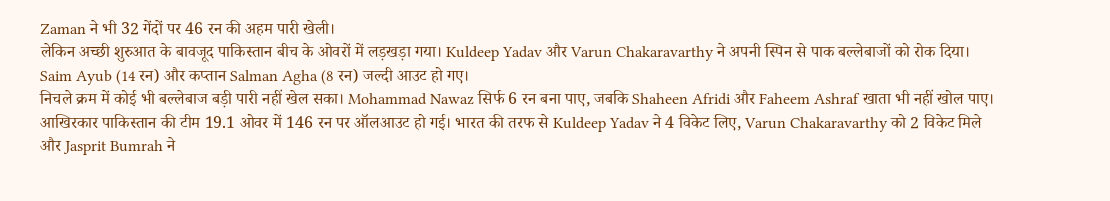Zaman ने भी 32 गेंदों पर 46 रन की अहम पारी खेली।
लेकिन अच्छी शुरुआत के बावजूद पाकिस्तान बीच के ओवरों में लड़खड़ा गया। Kuldeep Yadav और Varun Chakaravarthy ने अपनी स्पिन से पाक बल्लेबाजों को रोक दिया। Saim Ayub (14 रन) और कप्तान Salman Agha (8 रन) जल्दी आउट हो गए।
निचले क्रम में कोई भी बल्लेबाज बड़ी पारी नहीं खेल सका। Mohammad Nawaz सिर्फ 6 रन बना पाए, जबकि Shaheen Afridi और Faheem Ashraf खाता भी नहीं खोल पाए।
आखिरकार पाकिस्तान की टीम 19.1 ओवर में 146 रन पर ऑलआउट हो गई। भारत की तरफ से Kuldeep Yadav ने 4 विकेट लिए, Varun Chakaravarthy को 2 विकेट मिले और Jasprit Bumrah ने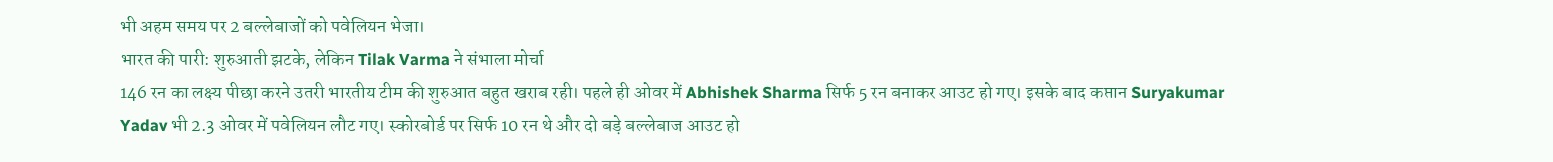भी अहम समय पर 2 बल्लेबाजों को पवेलियन भेजा।
भारत की पारी: शुरुआती झटके, लेकिन Tilak Varma ने संभाला मोर्चा
146 रन का लक्ष्य पीछा करने उतरी भारतीय टीम की शुरुआत बहुत खराब रही। पहले ही ओवर में Abhishek Sharma सिर्फ 5 रन बनाकर आउट हो गए। इसके बाद कप्तान Suryakumar Yadav भी 2.3 ओवर में पवेलियन लौट गए। स्कोरबोर्ड पर सिर्फ 10 रन थे और दो बड़े बल्लेबाज आउट हो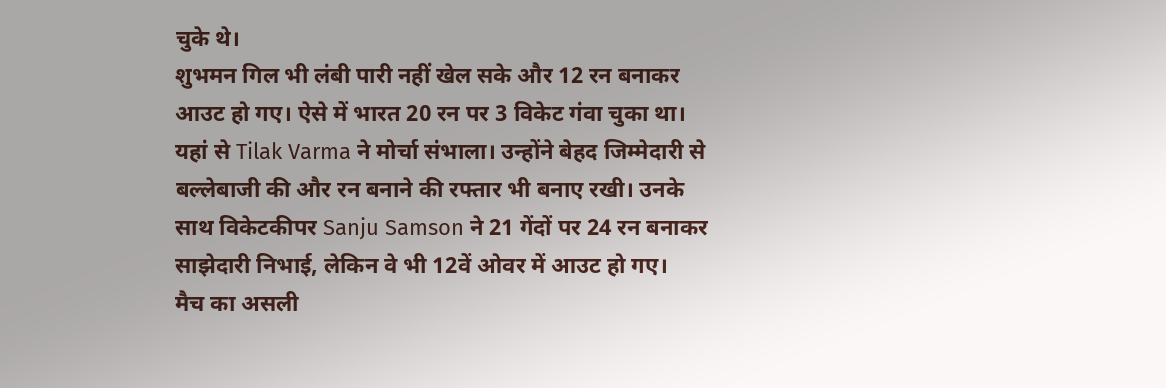चुके थे।
शुभमन गिल भी लंबी पारी नहीं खेल सके और 12 रन बनाकर आउट हो गए। ऐसे में भारत 20 रन पर 3 विकेट गंवा चुका था।
यहां से Tilak Varma ने मोर्चा संभाला। उन्होंने बेहद जिम्मेदारी से बल्लेबाजी की और रन बनाने की रफ्तार भी बनाए रखी। उनके साथ विकेटकीपर Sanju Samson ने 21 गेंदों पर 24 रन बनाकर साझेदारी निभाई, लेकिन वे भी 12वें ओवर में आउट हो गए।
मैच का असली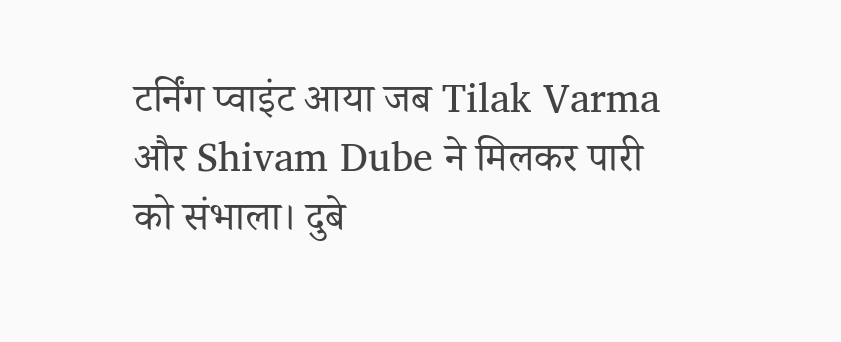टर्निंग प्वाइंट आया जब Tilak Varma और Shivam Dube ने मिलकर पारी को संभाला। दुबे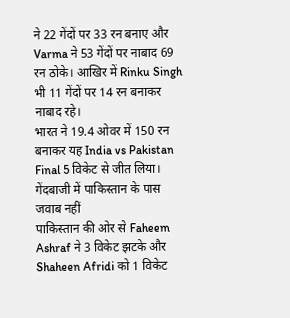ने 22 गेंदों पर 33 रन बनाए और Varma ने 53 गेंदों पर नाबाद 69 रन ठोके। आखिर में Rinku Singh भी 11 गेंदों पर 14 रन बनाकर नाबाद रहे।
भारत ने 19.4 ओवर में 150 रन बनाकर यह India vs Pakistan Final 5 विकेट से जीत लिया।
गेंदबाजी में पाकिस्तान के पास जवाब नहीं
पाकिस्तान की ओर से Faheem Ashraf ने 3 विकेट झटके और Shaheen Afridi को 1 विकेट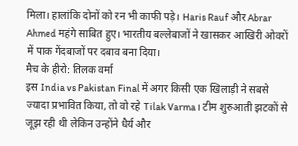मिला। हालांकि दोनों को रन भी काफी पड़े। Haris Rauf और Abrar Ahmed महंगे साबित हुए। भारतीय बल्लेबाजों ने खासकर आखिरी ओवरों में पाक गेंदबाजों पर दबाव बना दिया।
मैच के हीरो: तिलक वर्मा
इस India vs Pakistan Final में अगर किसी एक खिलाड़ी ने सबसे ज्यादा प्रभावित किया, तो वो रहे Tilak Varma। टीम शुरुआती झटकों से जूझ रही थी लेकिन उन्होंने धैर्य और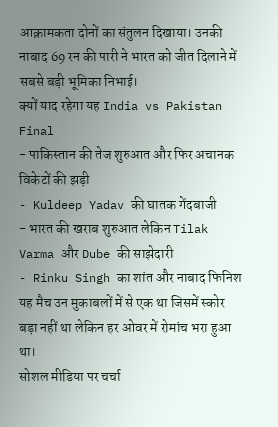आक्रामकता दोनों का संतुलन दिखाया। उनकी नाबाद 69 रन की पारी ने भारत को जीत दिलाने में सबसे बड़ी भूमिका निभाई।
क्यों याद रहेगा यह India vs Pakistan Final
- पाकिस्तान की तेज शुरुआत और फिर अचानक विकेटों की झड़ी
- Kuldeep Yadav की घातक गेंदबाजी
- भारत की खराब शुरुआत लेकिन Tilak Varma और Dube की साझेदारी
- Rinku Singh का शांत और नाबाद फिनिश
यह मैच उन मुकाबलों में से एक था जिसमें स्कोर बड़ा नहीं था लेकिन हर ओवर में रोमांच भरा हुआ था।
सोशल मीडिया पर चर्चा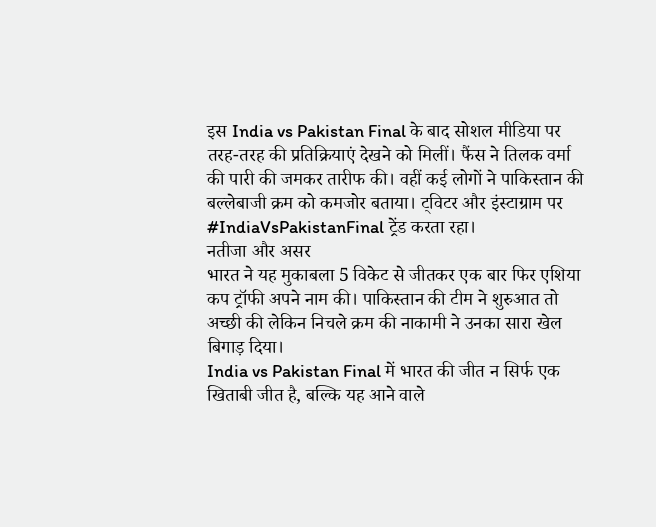इस India vs Pakistan Final के बाद सोशल मीडिया पर तरह-तरह की प्रतिक्रियाएं देखने को मिलीं। फैंस ने तिलक वर्मा की पारी की जमकर तारीफ की। वहीं कई लोगों ने पाकिस्तान की बल्लेबाजी क्रम को कमजोर बताया। ट्विटर और इंस्टाग्राम पर #IndiaVsPakistanFinal ट्रेंड करता रहा।
नतीजा और असर
भारत ने यह मुकाबला 5 विकेट से जीतकर एक बार फिर एशिया कप ट्रॉफी अपने नाम की। पाकिस्तान की टीम ने शुरुआत तो अच्छी की लेकिन निचले क्रम की नाकामी ने उनका सारा खेल बिगाड़ दिया।
India vs Pakistan Final में भारत की जीत न सिर्फ एक खिताबी जीत है, बल्कि यह आने वाले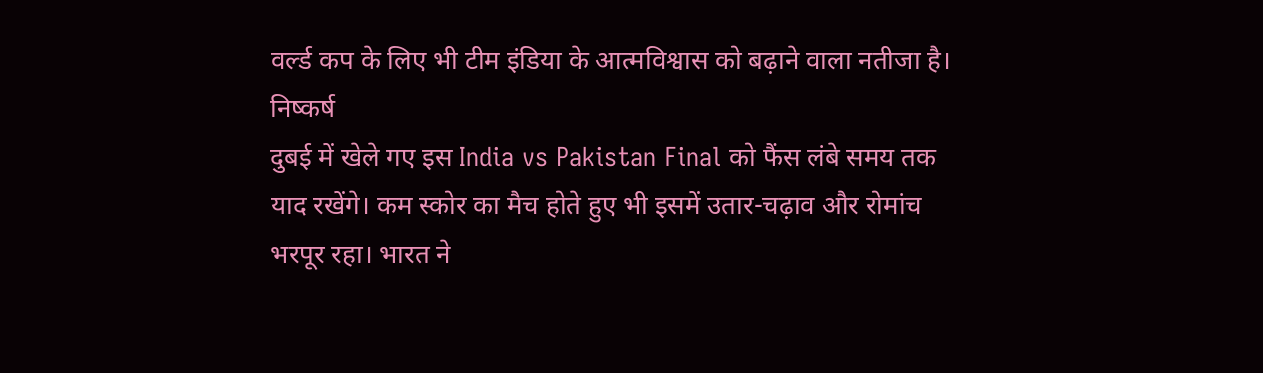वर्ल्ड कप के लिए भी टीम इंडिया के आत्मविश्वास को बढ़ाने वाला नतीजा है।
निष्कर्ष
दुबई में खेले गए इस India vs Pakistan Final को फैंस लंबे समय तक याद रखेंगे। कम स्कोर का मैच होते हुए भी इसमें उतार-चढ़ाव और रोमांच भरपूर रहा। भारत ने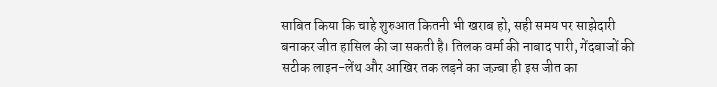साबित किया कि चाहे शुरुआत कितनी भी खराब हो, सही समय पर साझेदारी बनाकर जीत हासिल की जा सकती है। तिलक वर्मा की नाबाद पारी, गेंदबाजों की सटीक लाइन-लेंथ और आखिर तक लड़ने का जज़्बा ही इस जीत का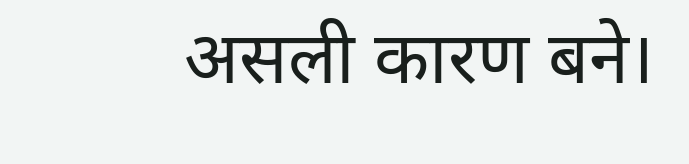असली कारण बने।